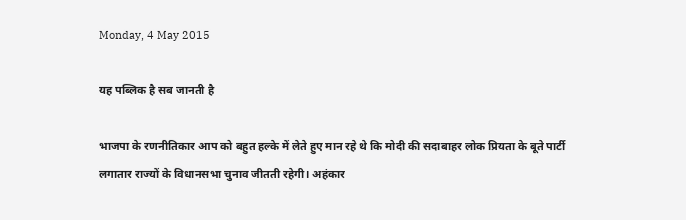Monday, 4 May 2015

यह पब्लिक है सब जानती है

भाजपा के रणनीतिकार आप को बहुत हल्के में लेते हुए मान रहे थे कि मोदी की सदाबाहर लोक प्रियता के बूते पार्टी लगातार राज्यों के विधानसभा चुनाव जीतती रहेगी। अहंकार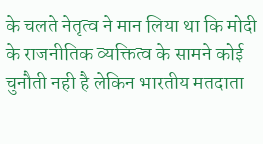के चलते नेतृत्व ने मान लिया था कि मोदी के राजनीतिक व्यक्तित्व के सामने कोई चुनौती नही है लेकिन भारतीय मतदाता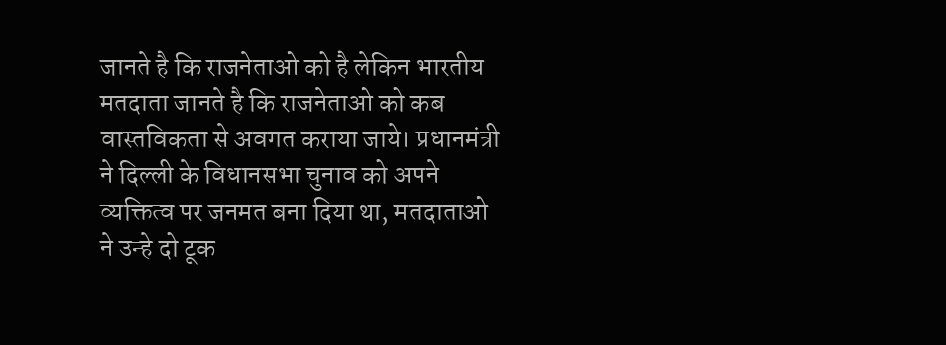जानते है कि राजनेताओ को है लेकिन भारतीय मतदाता जानते है कि राजनेताओ को कब वास्तविकता से अवगत कराया जाये। प्रधानमंत्री ने दिल्ली के विधानसभा चुनाव को अपने व्यक्तित्व पर जनमत बना दिया था, मतदाताओ ने उन्हे दो टूक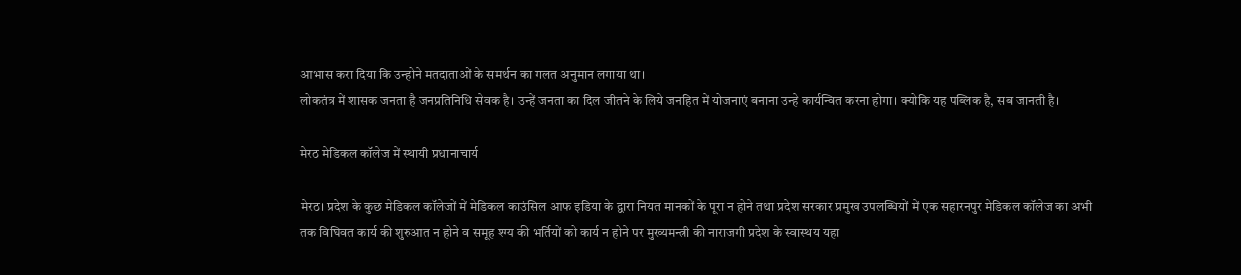आभास करा दिया कि उन्होने मतदाताओं के समर्थन का गलत अनुमान लगाया था।
लोकतंत्र में शासक जनता है जनप्रतिनिधि सेवक है। उन्हें जनता का दिल जीतने के लिये जनहित में योजनाएं बनाना उन्हे कार्यन्वित करना होगा। क्योकि यह पब्लिक है, सब जानती है।

मेरठ मेडिकल कॉलेज में स्थायी प्रधानाचार्य

मेरठ। प्रदेश के कुछ मेडिकल कॉलेजों में मेडिकल काउंसिल आफ इडिया के द्वारा नियत मानकों के पूरा न होने तथा प्रदेश सरकार प्रमुख उपलब्धियों में एक सहारनपुर मेडिकल कॉलेज का अभी तक विघिवत कार्य की शुरुआत न होने व समूह श्ग्य की भर्तियों को कार्य न होने पर मुख्यमन्त्री की नाराजगी प्रदेश के स्वास्थय यहा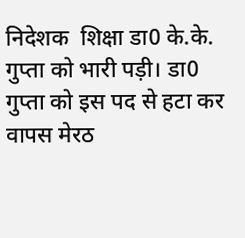निदेशक  शिक्षा डा0 के.के. गुप्ता को भारी पड़ी। डा0 गुप्ता को इस पद से हटा कर वापस मेरठ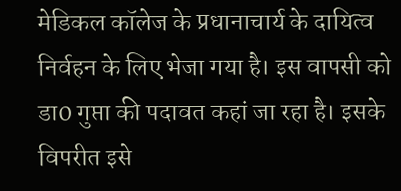मेडिकल कॉलेज के प्रधानाचार्य के दायित्व निर्वहन के लिए भेजा गया है। इस वापसी को डा0 गुप्ता की पदावत कहां जा रहा है। इसके विपरीत इसे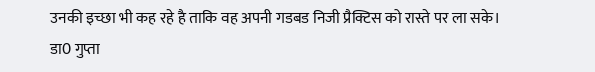उनकी इच्छा भी कह रहे है ताकि वह अपनी गडबड निजी प्रैक्टिस को रास्ते पर ला सके।
डा0 गुप्ता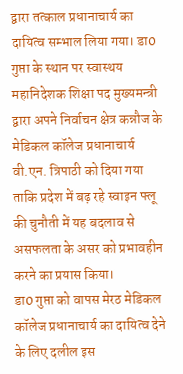द्वारा तत्काल प्रधानाचार्य का दायित्व सम्भाल लिया गया। डा0 गुप्ता के स्थान पर स्वास्थय महानिदेशक शिक्षा पद मुख्यमन्त्री द्वारा अपने निर्वाचन क्षेत्र कन्नौज के मेडिकल कॉलेज प्रधानाचार्य वी.एन. त्रिपाठी को दिया गया ताकि प्रदेश में बढ़ रहे स्वाइन फ्लू की चुनौती में यह बदलाव से असफलता के असर को प्रभावहीन करने का प्रयास किया।
डा0 गुप्ता को वापस मेरठ मेडिकल कॉलेज प्रधानाचार्य का दायित्व देने के लिए दलील इस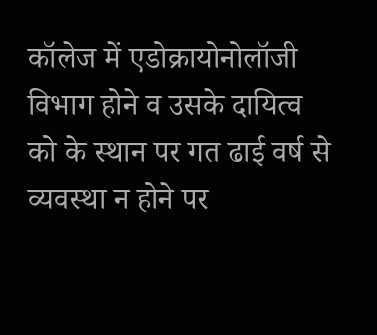कॉलेज में एडोक्रायोनोलॉजी विभाग होने व उसके दायित्व को के स्थान पर गत ढाई वर्ष से व्यवस्था न होने पर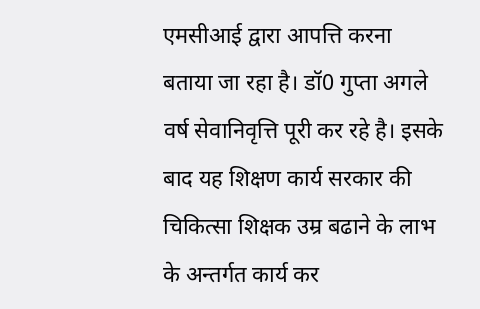एमसीआई द्वारा आपत्ति करना बताया जा रहा है। डॉ0 गुप्ता अगले वर्ष सेवानिवृत्ति पूरी कर रहे है। इसके बाद यह शिक्षण कार्य सरकार की चिकित्सा शिक्षक उम्र बढाने के लाभ के अन्तर्गत कार्य कर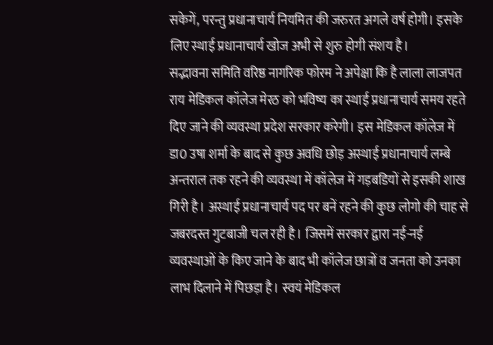सकेगें, परन्तु प्रधानाचार्य नियमित की जरुरत अगले वर्ष होगी। इसके लिए स्थाई प्रधानाचार्य खोज अभी से शुरु होगी संशय है।
सद्भावना समिति वरिष्ठ नागरिक फोरम ने अपेक्षा कि है लाला लाजपत राय मेडिकल कॉलेज मेरठ को भविष्य का स्थाई प्रधानाचार्य समय रहते दिए जाने की व्यवस्था प्रदेश सरकार करेगी। इस मेडिकल कॉलेज में डा0 उषा शर्मा के बाद से कुछ अवधि छोड़ अस्थाई प्रधानाचार्य लम्बे अन्तराल तक रहने की व्यवस्था में कॉलेज में गड़बडियों से इसकी शाख गिरी है। अस्थाई प्रधानाचार्य पद पर बनें रहने की कुछ लोगो की चाह से जबरदस्त गुटबाजी चल रही है। जिसमें सरकार द्वारा नई-नई व्यवस्थाओं के किए जाने के बाद भी कॉलेज छात्रों व जनता को उनका लाभ दिलाने में पिछड़ा है। स्वयं मेडिकल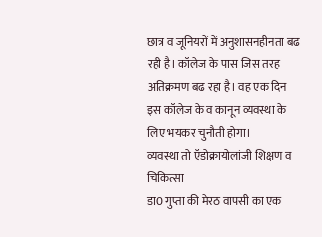छात्र व जूनियरों में अनुशासनहीनता बढ रही है। कॉलेज के पास जिस तरह अतिक्रमण बढ रहा है। वह एक दिन इस कॉलेज के व कानून व्यवस्था के लिए भयकर चुनौती होगा।
व्यवस्था तो ऍडोक्रायोलांजी शिक्षण व चिकित्सा
डा0 गुप्ता की मेरठ वापसी का एक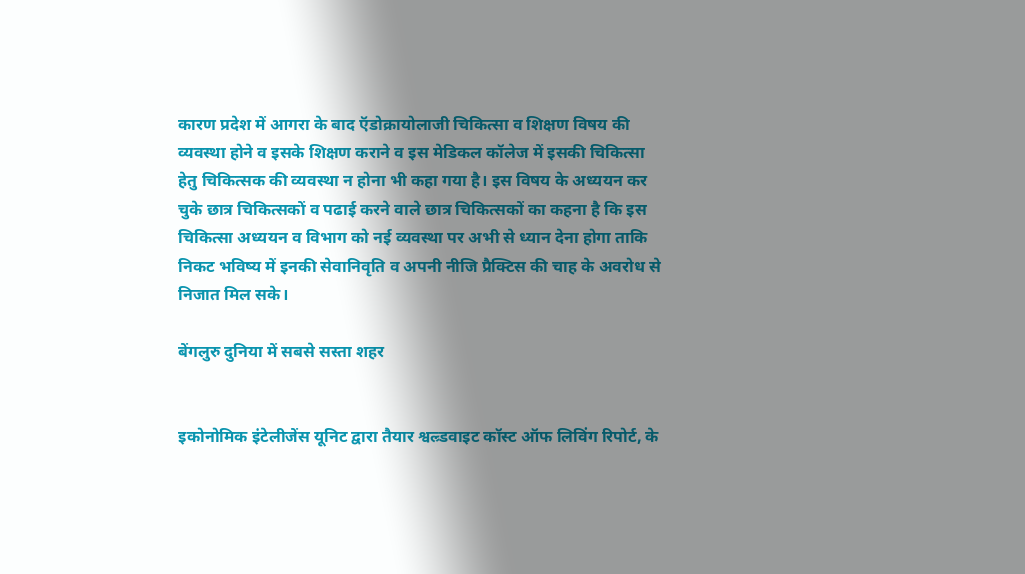कारण प्रदेश में आगरा के बाद ऍडोक्रायोलाजी चिकित्सा व शिक्षण विषय की व्यवस्था होने व इसके शिक्षण कराने व इस मेडिकल कॉलेज में इसकी चिकित्सा हेतु चिकित्सक की व्यवस्था न होना भी कहा गया है। इस विषय के अध्ययन कर चुके छात्र चिकित्सकों व पढाई करने वाले छात्र चिकित्सकों का कहना है कि इस चिकित्सा अध्ययन व विभाग को नई व्यवस्था पर अभी से ध्यान देना होगा ताकि निकट भविष्य में इनकी सेवानिवृति व अपनी नीजि प्रैक्टिस की चाह के अवरोध से निजात मिल सके।

बेंगलुरु दुनिया में सबसे सस्ता शहर


इकोनोमिक इंटेलीजेंस यूनिट द्वारा तैयार श्वल्र्डवाइट कॉस्ट ऑफ लिविंग रिपोर्ट, के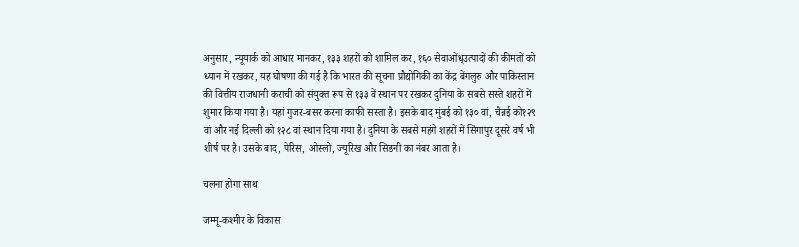अनुसार, न्यूयार्क को आधार मानकर, १३३ शहरों को शामिल कर, १६० सेवाओंध्उत्पादों की कीमतों को ध्यान में रखकर, यह घोषणा की गई है कि भारत की सूचना प्रौद्योगिकी का केंद्र बेंगलुरु और पाकिस्तान की वित्तीय राजधानी कराची को संयुक्त रूप से १३३ वें स्थान पर रखकर दुनिया के सबसे सस्ते शहरों में शुमार किया गया है। यहां गुजर-बसर करना काफी सस्ता है। इसके बाद मुंबई को १३० वां, चैन्नई को१२९ वां और नई दिल्ली को १२८ वां स्थान दिया गया है। दुनिया के सबसे महंगे शहरों में सिंगापुर दूसरे वर्ष भी शीर्ष पर है। उसके बाद, पेरिस, ओस्लो, ज्यूरिख और सिडनी का नंबर आता है।

चलना होगा साथ

जम्मू-कश्मीर के विकास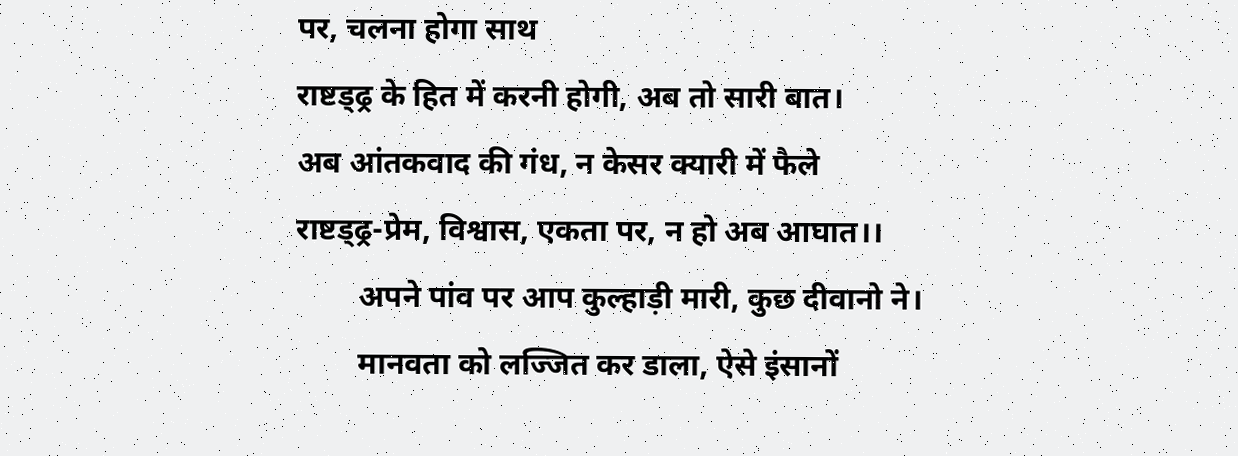पर, चलना होगा साथ
राष्टड्ढ्र के हित में करनी होगी, अब तो सारी बात।
अब आंतकवाद की गंध, न केसर क्यारी में फैले
राष्टड्ढ्र-प्रेम, विश्वास, एकता पर, न हो अब आघात।।
        अपने पांव पर आप कुल्हाड़ी मारी, कुछ दीवानो ने।
        मानवता को लज्जित कर डाला, ऐसे इंसानों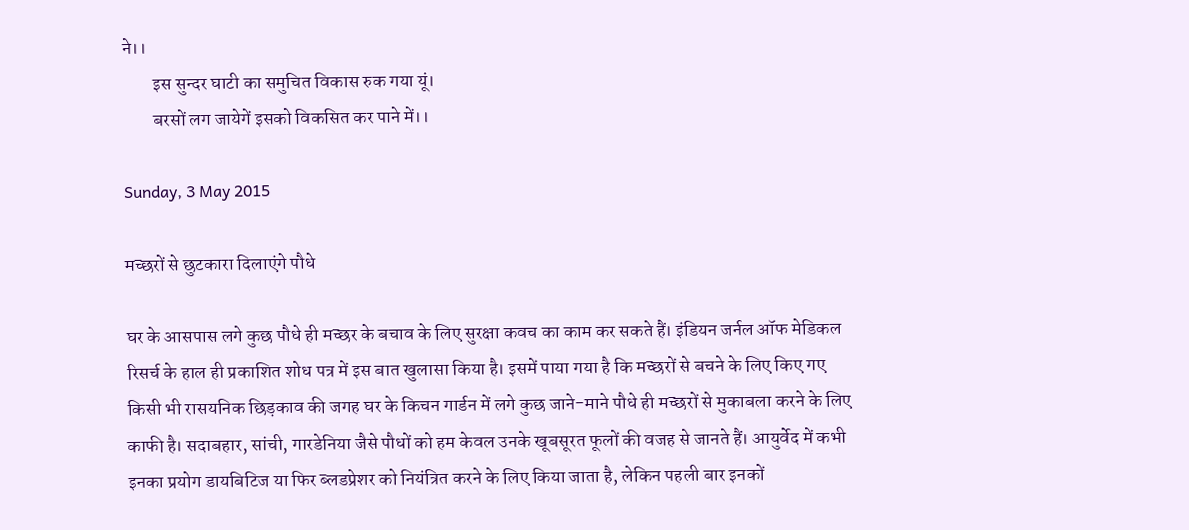ने।।
        इस सुन्दर घाटी का समुचित विकास रुक गया यूं।
        बरसों लग जायेगें इसको विकसित कर पाने में।।

Sunday, 3 May 2015

मच्छरों से छुटकारा दिलाएंगे पौधे

घर के आसपास लगे कुछ पौधे ही मच्छर के बचाव के लिए सुरक्षा कवच का काम कर सकते हैं। इंडियन जर्नल ऑफ मेडिकल रिसर्च के हाल ही प्रकाशित शोध पत्र में इस बात खुलासा किया है। इसमें पाया गया है कि मच्छरों से बचने के लिए किए गए किसी भी रासयनिक छिड़काव की जगह घर के किचन गार्डन में लगे कुछ जाने-माने पौधे ही मच्छरों से मुकाबला करने के लिए काफी है। सदाबहार, सांची, गारडेनिया जैसे पौधों को हम केवल उनके खूबसूरत फूलों की वजह से जानते हैं। आयुर्वेद में कभी इनका प्रयोग डायबिटिज या फिर ब्लडप्रेशर को नियंत्रित करने के लिए किया जाता है, लेकिन पहली बार इनकों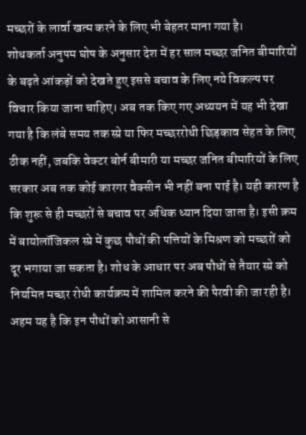मच्छरों के लार्वा खत्म करने के लिए भी बेहतर माना गया है।
शोधकर्ता अनुपम घोष के अनुसार देश में हर साल मच्छर जनित बीमारियों के बढ़ते आंकड़ों को देखते हुए इससे बचाव के लिए नये विकल्प पर विचार किया जाना चाहिए। अब तक किए गए अध्ययन में यह भी देखा  गया है कि लंबे समय तक स्प्रे या फिर मच्छररोधी छिड़काव सेहत के लिए ठीक नहीं, जबकि वेक्टर बोर्न बीमारी या मच्छर जनित बीमारियों के लिए सरकार अब तक कोई कारगर वैक्सीन भी नहीं बना पाई है। यही कारण है कि शुरू से ही मच्छरों से बचाव पर अधिक ध्यान दिया जाता है। इसी क्रम में बायोलॉजिकल स्प्रे में कुछ पौधों की पत्तियों के मिश्रण को मच्छरों को दूर भगाया जा सकता है। शोध के आधार पर अब पौधों से तैयार स्प्रे को नियमित मच्छर रोधी कार्यक्रम में शामिल करने की पैरवी की जा रही है। अहम यह है कि इन पौधों को आसानी से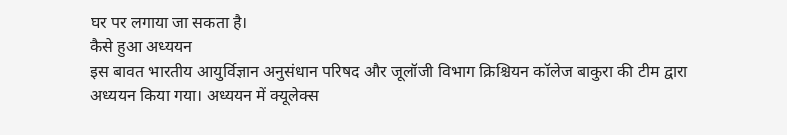घर पर लगाया जा सकता है।
कैसे हुआ अध्ययन
इस बावत भारतीय आयुर्विज्ञान अनुसंधान परिषद और जूलॉजी विभाग क्रिश्चियन कॉलेज बाकुरा की टीम द्वारा अध्ययन किया गया। अध्ययन में क्यूलेक्स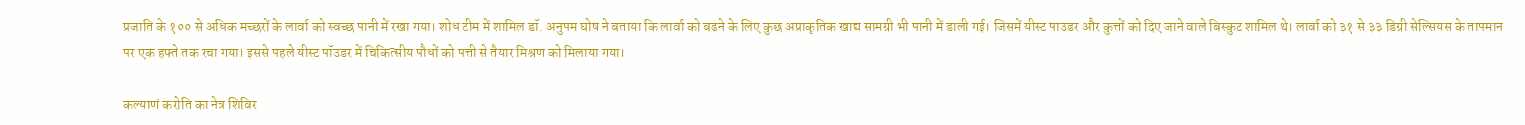प्रजाति के १०० से अधिक मच्छरों के लार्वा को स्वच्छ पानी में रखा गया। शोध टीम में शामिल डॉ. अनुपम घोष ने बताया कि लार्वा को बढने के लिए कुछ अप्राकृतिक खाद्य सामग्री भी पानी में डाली गई। जिसमें यीस्ट पाउडर और कुत्तों को दिए जाने वाले बिस्कुट शामिल थे। लार्वा को ३१ से ३३ डिग्री सेल्सियस के तापमान पर एक हफ्ते तक रचा गया। इससे पहले यीस्ट पॉउडर में चिकित्सीय पौधों को पत्ती से तैयार मिश्रण को मिलाया गया।

कल्याणं करोति का नेत्र शिविर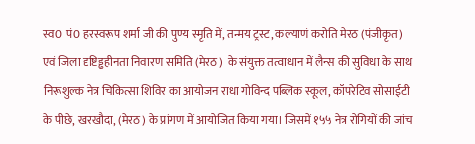स्व0 पं0 हरस्वरूप शर्मा जी की पुण्य स्मृति में, तन्मय ट्रस्ट, कल्याणं करोति मेरठ (पंजीकृत) एवं जिला दृष्टिड्ढहीनता निवारण समिति (मेरठ)  के संयुक्त तत्वाधान में लैन्स की सुविधा के साथ निरूशुल्क नेत्र चिकित्सा शिविर का आयोजन राधा गोविन्द पब्लिक स्कूल, कॉपरेटिव सोसाईटी के पीछे, खरखौदा, (मेरठ) के प्रांगण में आयोजित किया गया। जिसमें १५५ नेत्र रोगियों की जांच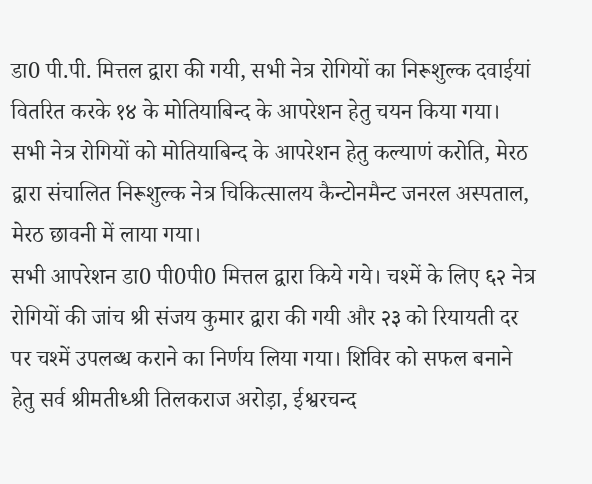डा0 पी.पी. मित्तल द्वारा की गयी, सभी नेत्र रोगियों का निरूशुल्क दवाईयां वितरित करके १४ के मोतियाबिन्द के आपरेशन हेतु चयन किया गया। सभी नेत्र रोगियों को मोतियाबिन्द के आपरेशन हेतु कल्याणं करोति, मेरठ द्वारा संचालित निरूशुल्क नेत्र चिकित्सालय कैन्टोनमैन्ट जनरल अस्पताल, मेरठ छावनी में लाया गया।
सभी आपरेशन डा0 पी0पी0 मित्तल द्वारा किये गये। चश्में के लिए ६२ नेत्र रोगियों की जांच श्री संजय कुमार द्वारा की गयी और २३ को रियायती दर पर चश्में उपलब्ध कराने का निर्णय लिया गया। शिविर को सफल बनाने हेतु सर्व श्रीमतीध्श्री तिलकराज अरोड़ा, ईश्वरचन्द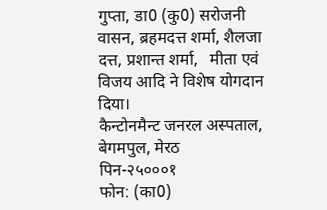गुप्ता, डा0 (कु0) सरोजनी वासन, ब्रहमदत्त शर्मा, शैलजा दत्त, प्रशान्त शर्मा,   मीता एवं विजय आदि ने विशेष योगदान दिया।
कैन्टोनमैन्ट जनरल अस्पताल, बेगमपुल, मेरठ   पिन-२५०००१
फोन: (का0)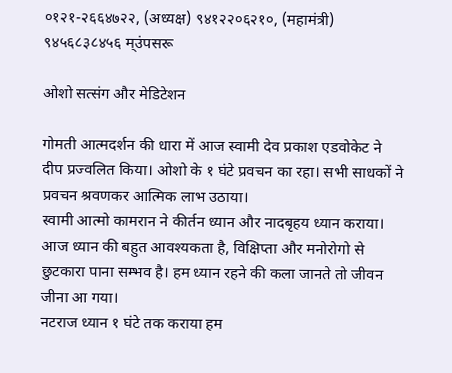०१२१-२६६४७२२, (अध्यक्ष) ९४१२२०६२१०, (महामंत्री) ९४५६८३८४५६ म्उंपसरू

ओशो सत्संग और मेडिटेशन

गोमती आत्मदर्शन की धारा में आज स्वामी देव प्रकाश एडवोकेट ने दीप प्रज्वलित किया। ओशो के १ घंटे प्रवचन का रहा। सभी साधकों ने प्रवचन श्रवणकर आत्मिक लाभ उठाया।
स्वामी आत्मो कामरान ने कीर्तन ध्यान और नादबृहय ध्यान कराया। आज ध्यान की बहुत आवश्यकता है, विक्षिप्ता और मनोरोगो से छुटकारा पाना सम्भव है। हम ध्यान रहने की कला जानते तो जीवन जीना आ गया।
नटराज ध्यान १ घंटे तक कराया हम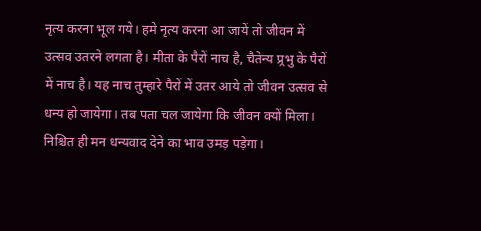नृत्य करना भूल गये। हमे नृत्य करना आ जायें तो जीवन में उत्सव उतरने लगता है। मीता के पैरों नाच है, चैतेन्य प्र्रभु के पैरों में नाच है। यह नाच तुम्हारे पैरों में उतर आये तो जीवन उत्सव से धन्य हो जायेगा। तब पता चल जायेगा कि जीवन क्यों मिला। निश्चित ही मन धन्यवाद देने का भाव उमड़ पड़ेगा।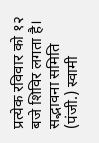प्रत्येक रविवार को १२ बजे शिविर लगता है।
सद्भावना समिति (पंजी.) स्वामी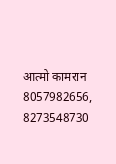आत्मो कामरान 8057982656, 8273548730